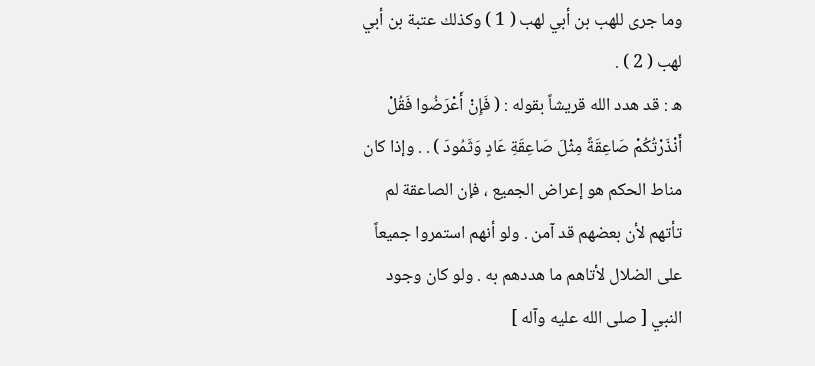وما جرى للهب بن أبي لهب ( 1 ) وكذلك عتبة بن أبي لهب ( 2 ) .
ه : قد هدد الله قريشاً بقوله : ( فَإِنْ أَعْرَضُوا فَقُلْ أَنْذَرْتُكُمْ صَاعِقَةً مِثْلَ صَاعِقَةِ عَادٍ وَثَمُودَ ) . . وإذا كان مناط الحكم هو إعراض الجميع ، فإن الصاعقة لم تأتهم لأن بعضهم قد آمن . ولو أنهم استمروا جميعاً على الضلال لأتاهم ما هددهم به . ولو كان وجود النبي [ صلى الله عليه وآله ]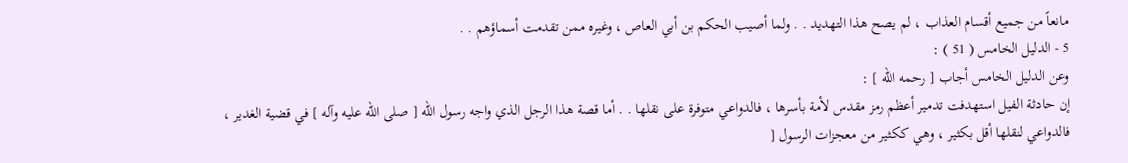مانعاً من جميع أقسام العذاب ، لم يصح هذا التهديد . . ولما أصيب الحكم بن أبي العاص ، وغيره ممن تقدمت أسماؤهم . .
5 - الدليل الخامس ( 51 ) :
وعن الدليل الخامس أجاب [ رحمه الله ] :
إن حادثة الفيل استهدفت تدمير أعظم رمز مقدس لأمة بأسرها ، فالدواعي متوفرة على نقلها . . أما قصة هذا الرجل الذي واجه رسول الله [ صلى الله عليه وآله ] في قضية الغدير ، فالدواعي لنقلها أقل بكثير ، وهي ككثير من معجزات الرسول [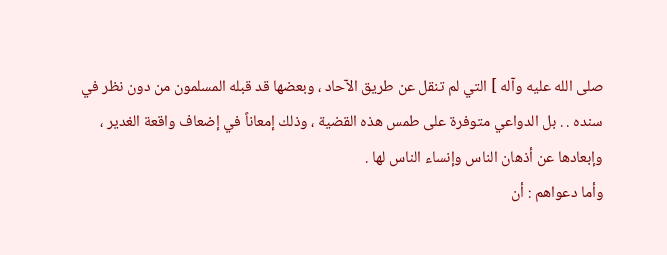صلى الله عليه وآله ] التي لم تنقل عن طريق الآحاد ، وبعضها قد قبله المسلمون من دون نظر في سنده . . بل الدواعي متوفرة على طمس هذه القضية ، وذلك إمعاناً في إضعاف واقعة الغدير ، وإبعادها عن أذهان الناس وإنساء الناس لها .
وأما دعواهم : أن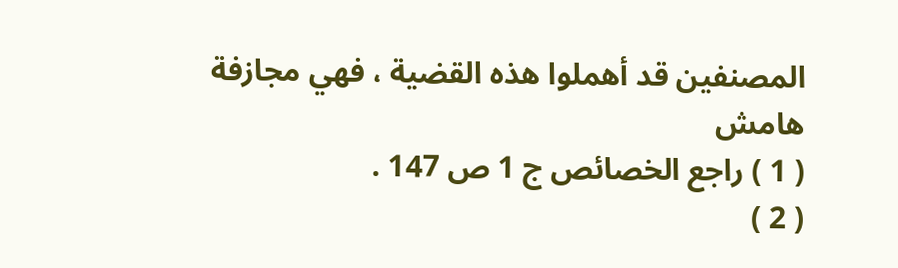المصنفين قد أهملوا هذه القضية ، فهي مجازفة
هامش
( 1 ) راجع الخصائص ج 1 ص 147 .
( 2 )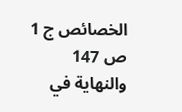الخصائص ج 1 ص 147 والنهاية في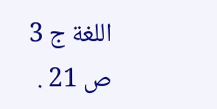اللغة ج 3 ص 21 .